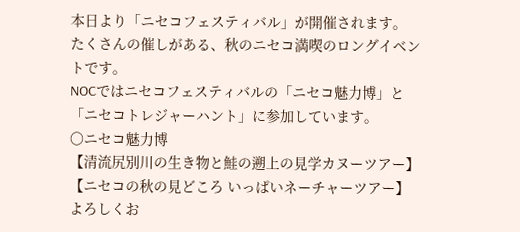本日より「ニセコフェスティバル」が開催されます。
たくさんの催しがある、秋のニセコ満喫のロングイベントです。
NOCではニセコフェスティバルの「ニセコ魅力博」と「ニセコトレジャーハント」に参加しています。
〇ニセコ魅力博
【清流尻別川の生き物と鮭の遡上の見学カヌーツアー】
【ニセコの秋の見どころ いっぱいネーチャーツアー】
よろしくお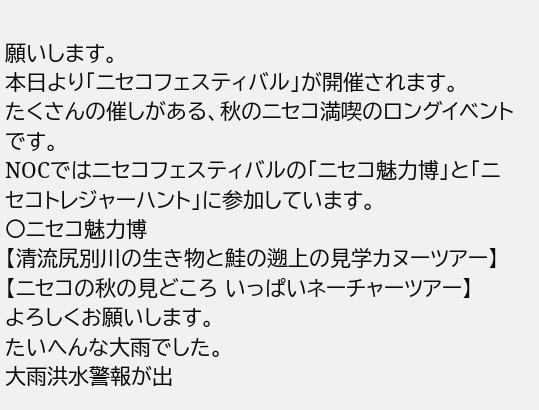願いします。
本日より「ニセコフェスティバル」が開催されます。
たくさんの催しがある、秋のニセコ満喫のロングイベントです。
NOCではニセコフェスティバルの「ニセコ魅力博」と「ニセコトレジャーハント」に参加しています。
〇ニセコ魅力博
【清流尻別川の生き物と鮭の遡上の見学カヌーツアー】
【ニセコの秋の見どころ いっぱいネーチャーツアー】
よろしくお願いします。
たいへんな大雨でした。
大雨洪水警報が出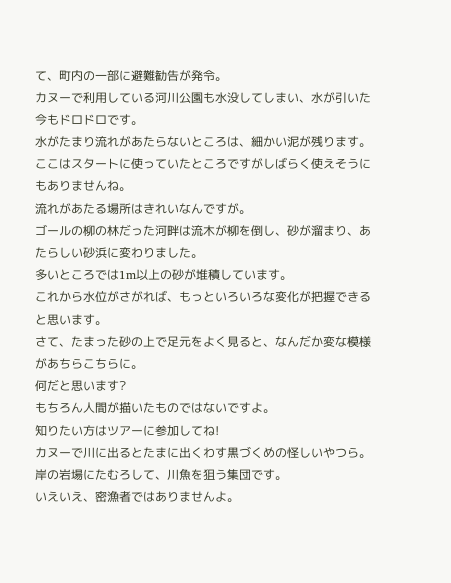て、町内の一部に避難勧告が発令。
カヌーで利用している河川公園も水没してしまい、水が引いた今もドロドロです。
水がたまり流れがあたらないところは、細かい泥が残ります。
ここはスタートに使っていたところですがしばらく使えそうにもありませんね。
流れがあたる場所はきれいなんですが。
ゴールの柳の林だった河畔は流木が柳を倒し、砂が溜まり、あたらしい砂浜に変わりました。
多いところでは1m以上の砂が堆積しています。
これから水位がさがれば、もっといろいろな変化が把握できると思います。
さて、たまった砂の上で足元をよく見ると、なんだか変な模様があちらこちらに。
何だと思います?
もちろん人間が描いたものではないですよ。
知りたい方はツアーに参加してね!
カヌーで川に出るとたまに出くわす黒づくめの怪しいやつら。
岸の岩場にたむろして、川魚を狙う集団です。
いえいえ、密漁者ではありませんよ。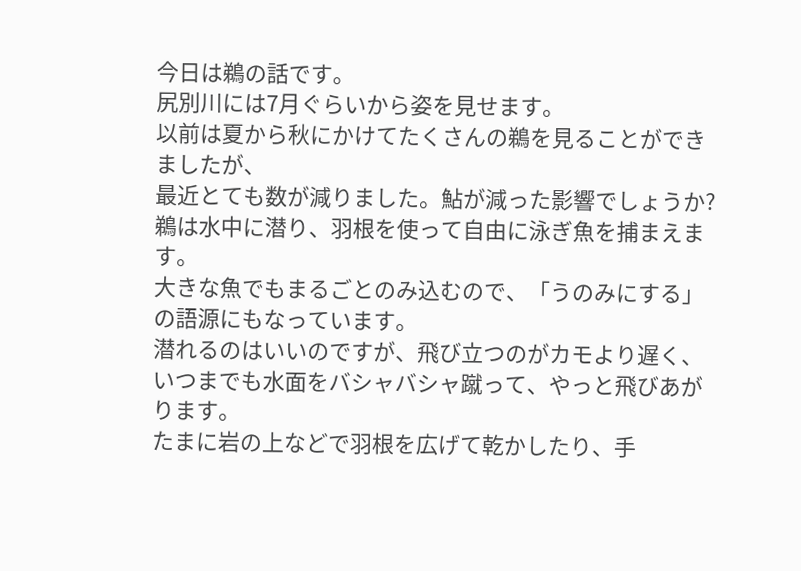今日は鵜の話です。
尻別川には7月ぐらいから姿を見せます。
以前は夏から秋にかけてたくさんの鵜を見ることができましたが、
最近とても数が減りました。鮎が減った影響でしょうか?
鵜は水中に潜り、羽根を使って自由に泳ぎ魚を捕まえます。
大きな魚でもまるごとのみ込むので、「うのみにする」の語源にもなっています。
潜れるのはいいのですが、飛び立つのがカモより遅く、いつまでも水面をバシャバシャ蹴って、やっと飛びあがります。
たまに岩の上などで羽根を広げて乾かしたり、手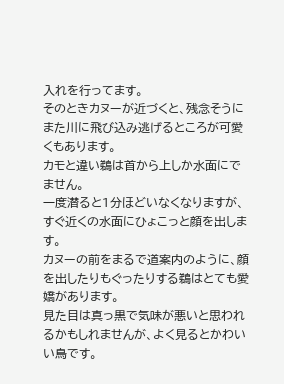入れを行ってます。
そのときカヌーが近づくと、残念そうにまた川に飛び込み逃げるところが可愛くもあります。
カモと違い鵜は首から上しか水面にでません。
一度潜ると1分ほどいなくなりますが、すぐ近くの水面にひょこっと顔を出します。
カヌーの前をまるで道案内のように、顔を出したりもぐったりする鵜はとても愛嬌があります。
見た目は真っ黒で気味が悪いと思われるかもしれませんが、よく見るとかわいい鳥です。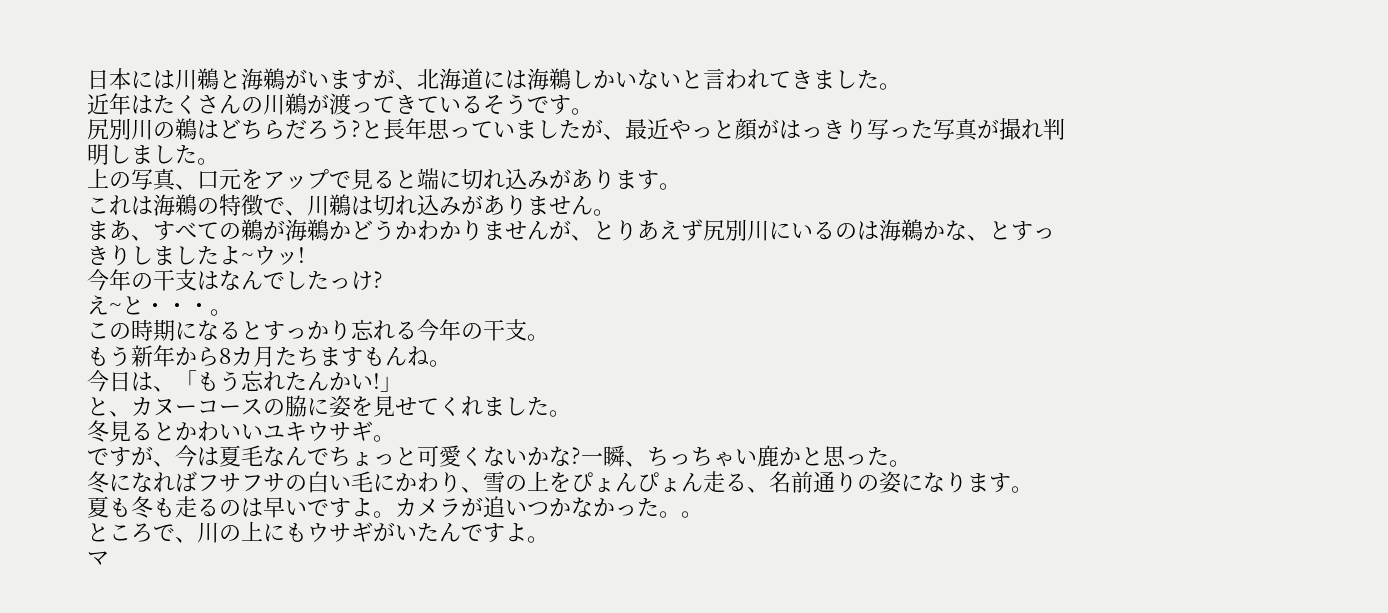日本には川鵜と海鵜がいますが、北海道には海鵜しかいないと言われてきました。
近年はたくさんの川鵜が渡ってきているそうです。
尻別川の鵜はどちらだろう?と長年思っていましたが、最近やっと顔がはっきり写った写真が撮れ判明しました。
上の写真、口元をアップで見ると端に切れ込みがあります。
これは海鵜の特徴で、川鵜は切れ込みがありません。
まあ、すべての鵜が海鵜かどうかわかりませんが、とりあえず尻別川にいるのは海鵜かな、とすっきりしましたよ~ウッ!
今年の干支はなんでしたっけ?
え~と・・・。
この時期になるとすっかり忘れる今年の干支。
もう新年から8カ月たちますもんね。
今日は、「もう忘れたんかい!」
と、カヌーコースの脇に姿を見せてくれました。
冬見るとかわいいユキウサギ。
ですが、今は夏毛なんでちょっと可愛くないかな?一瞬、ちっちゃい鹿かと思った。
冬になればフサフサの白い毛にかわり、雪の上をぴょんぴょん走る、名前通りの姿になります。
夏も冬も走るのは早いですよ。カメラが追いつかなかった。。
ところで、川の上にもウサギがいたんですよ。
マ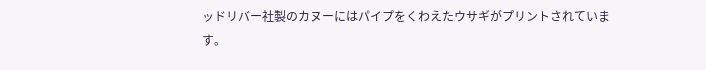ッドリバー社製のカヌーにはパイプをくわえたウサギがプリントされています。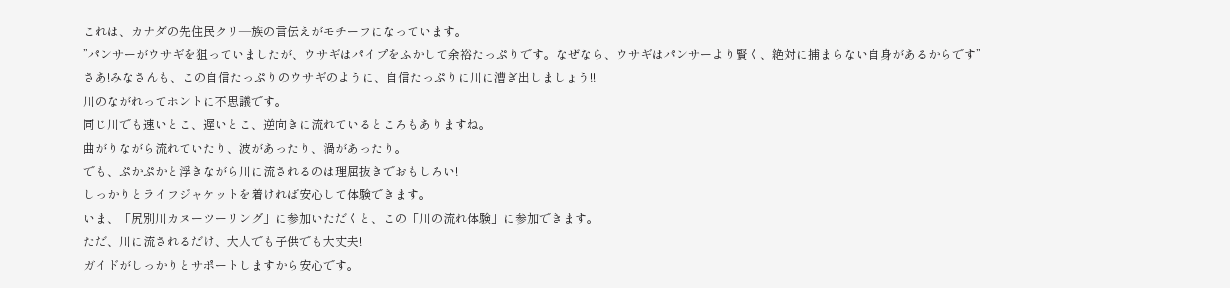これは、カナダの先住民クリ―族の言伝えがモチーフになっています。
”パンサーがウサギを狙っていましたが、ウサギはパイプをふかして余裕たっぷりです。なぜなら、ウサギはパンサーより賢く、絶対に捕まらない自身があるからです”
さあ!みなさんも、この自信たっぷりのウサギのように、自信たっぷりに川に漕ぎ出しましょう!!
川のながれってホントに不思議です。
同じ川でも速いとこ、遅いとこ、逆向きに流れているところもありますね。
曲がりながら流れていたり、波があったり、渦があったり。
でも、ぷかぷかと浮きながら川に流されるのは理屈抜きでおもしろい!
しっかりとライフジャケットを着ければ安心して体験できます。
いま、「尻別川カヌーツーリング」に参加いただくと、この「川の流れ体験」に参加できます。
ただ、川に流されるだけ、大人でも子供でも大丈夫!
ガイドがしっかりとサポートしますから安心です。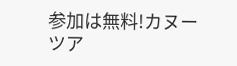参加は無料!カヌーツア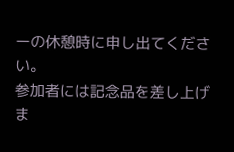ーの休憩時に申し出てください。
参加者には記念品を差し上げま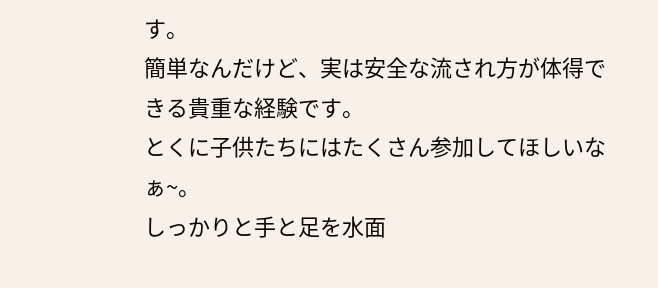す。
簡単なんだけど、実は安全な流され方が体得できる貴重な経験です。
とくに子供たちにはたくさん参加してほしいなぁ~。
しっかりと手と足を水面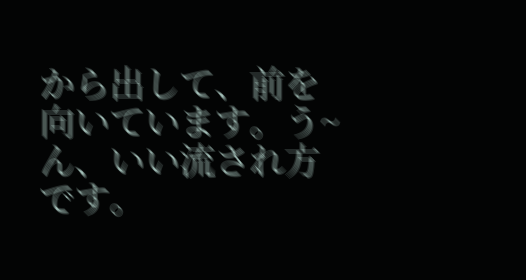から出して、前を向いています。う~ん、いい流され方です。